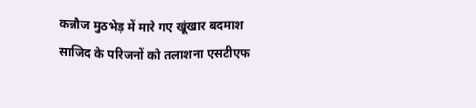कन्नौज मुठभेड़ में मारे गए खूंखार बदमाश साजिद के परिजनों को तलाशना एसटीएफ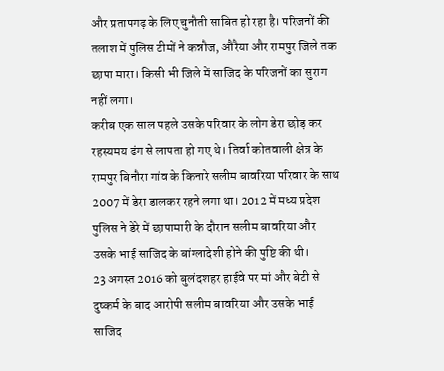और प्रतापगढ़ के लिए चुनौती साबित हो रहा है। परिजनों की तलाश में पुलिस टीमों ने कन्नौज, औरैया और रामपुर जिले तक छापा मारा। किसी भी जिले में साजिद के परिजनों का सुराग नहीं लगा।
करीब एक साल पहले उसके परिवार के लोग डेरा छोड़ कर रहस्यमय ढंग से लापता हो गए थे। तिर्वा कोतवाली क्षेत्र के रामपुर बिनौरा गांव के किनारे सलीम बावरिया परिवार के साथ 2007 में डेरा डालकर रहने लगा था। 2012 में मध्य प्रदेश पुलिस ने डेरे में छापामारी के दौरान सलीम बावरिया और उसके भाई साजिद के बांग्लादेशी होने की पुष्टि की थी।
23 अगस्त 2016 को बुलंदशहर हाईवे पर मां और बेटी से दुष्कर्म के बाद आरोपी सलीम बावरिया और उसके भाई साजिद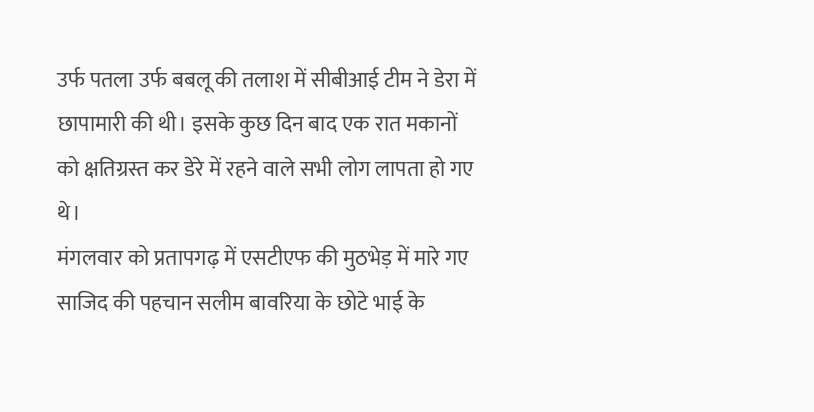उर्फ पतला उर्फ बबलू की तलाश में सीबीआई टीम ने डेरा में छापामारी की थी। इसके कुछ दिन बाद एक रात मकानों को क्षतिग्रस्त कर डेरे में रहने वाले सभी लोग लापता हो गए थे।
मंगलवार को प्रतापगढ़ में एसटीएफ की मुठभेड़ में मारे गए साजिद की पहचान सलीम बावरिया के छोटे भाई के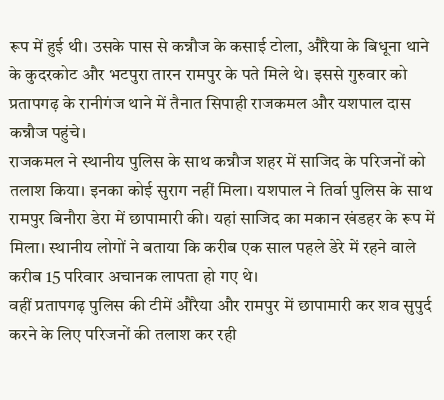रूप में हुई थी। उसके पास से कन्नौज के कसाई टोला, औरैया के बिधूना थाने के कुदरकोट और भटपुरा तारन रामपुर के पते मिले थे। इससे गुरुवार को प्रतापगढ़ के रानीगंज थाने में तैनात सिपाही राजकमल और यशपाल दास कन्नौज पहुंचे।
राजकमल ने स्थानीय पुलिस के साथ कन्नौज शहर में साजिद के परिजनों को तलाश किया। इनका कोई सुराग नहीं मिला। यशपाल ने तिर्वा पुलिस के साथ रामपुर बिनौरा डेरा में छापामारी की। यहां साजिद का मकान खंडहर के रूप में मिला। स्थानीय लोगों ने बताया कि करीब एक साल पहले डेरे में रहने वाले करीब 15 परिवार अचानक लापता हो गए थे।
वहीं प्रतापगढ़ पुलिस की टीमें औरैया और रामपुर में छापामारी कर शव सुपुर्द करने के लिए परिजनों की तलाश कर रही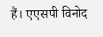हैं। एएसपी विनोद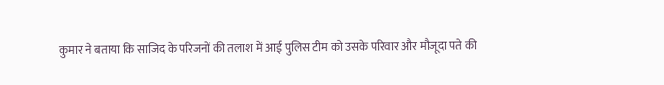कुमार ने बताया कि साजिद के परिजनों की तलाश में आई पुलिस टीम को उसके परिवार और मौजूदा पते की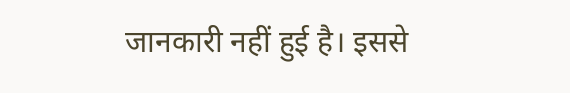जानकारी नहीं हुई है। इससे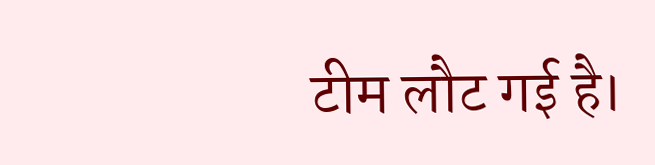टीम लौट गई है।